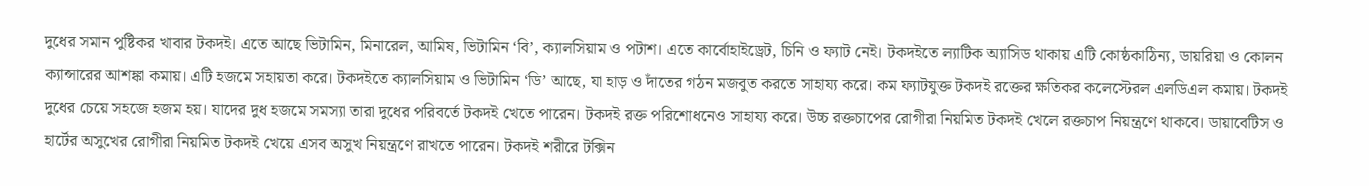দুধের সমান পুষ্টিকর খাবার টকদই। এতে আছে ভিটামিন, মিনারেল, আমিষ, ভিটামিন ‘বি’, ক্যালসিয়াম ও পটাশ। এতে কার্বোহাইড্রেট, চিনি ও ফ্যাট নেই। টকদইতে ল্যাটিক অ্যাসিড থাকায় এটি কোষ্ঠকাঠিন্য, ডায়রিয়া ও কোলন ক্যান্সারের আশঙ্কা কমায়। এটি হজমে সহায়তা করে। টকদইতে ক্যালসিয়াম ও ভিটামিন ‘ডি’ আছে, যা হাড় ও দাঁতের গঠন মজবুত করতে সাহায্য করে। কম ফ্যাটযুক্ত টকদই রক্তের ক্ষতিকর কলেস্টেরল এলডিএল কমায়। টকদই দুধের চেয়ে সহজে হজম হয়। যাদের দুধ হজমে সমস্যা তারা দুধের পরিবর্তে টকদই খেতে পারেন। টকদই রক্ত পরিশোধনেও সাহায্য করে। উচ্চ রক্তচাপের রোগীরা নিয়মিত টকদই খেলে রক্তচাপ নিয়ন্ত্রণে থাকবে। ডায়াবেটিস ও হার্টের অসুখের রোগীরা নিয়মিত টকদই খেয়ে এসব অসুখ নিয়ন্ত্রণে রাখতে পারেন। টকদই শরীরে টক্সিন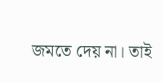জমতে দেয় না। তাই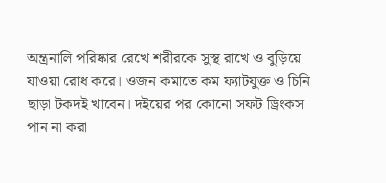অন্ত্রনালি পরিষ্কার রেখে শরীরকে সুস্থ রাখে ও বুড়িয়ে যাওয়া রোধ করে। ওজন কমাতে কম ফ্যাটযুক্ত ও চিনি ছাড়া টকদই খাবেন। দইয়ের পর কোনো সফট ড্রিংকস পান না করা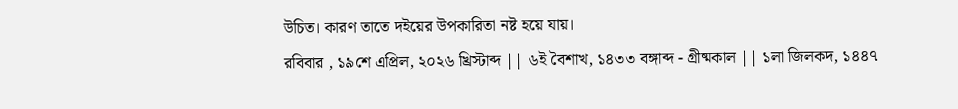উচিত। কারণ তাতে দইয়ের উপকারিতা নষ্ট হয়ে যায়।
রবিবার , ১৯শে এপ্রিল, ২০২৬ খ্রিস্টাব্দ || ৬ই বৈশাখ, ১৪৩৩ বঙ্গাব্দ - গ্রীষ্মকাল || ১লা জিলকদ, ১৪৪৭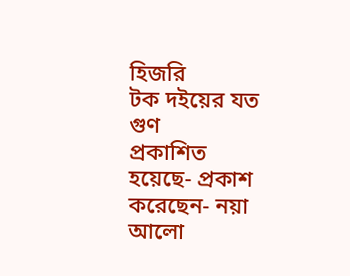হিজরি
টক দইয়ের যত গুণ
প্রকাশিত হয়েছে- প্রকাশ করেছেন- নয়া আলো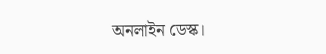অনলাইন ডেস্ক।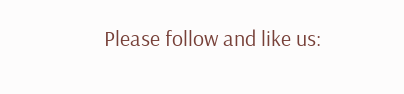Please follow and like us: